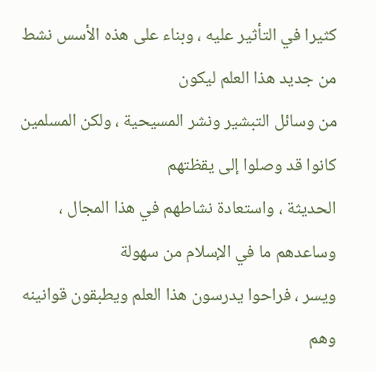كثيرا في التأثير عليه ، وبناء على هذه الأسس نشط من جديد هذا العلم ليكون
من وسائل التبشير ونشر المسيحية ، ولكن المسلمين كانوا قد وصلوا إلى يقظتهم
الحديثة ، واستعادة نشاطهم في هذا المجال ، وساعدهم ما في الإسلام من سهولة
ويسر ، فراحوا يدرسون هذا العلم ويطبقون قوانينه وهم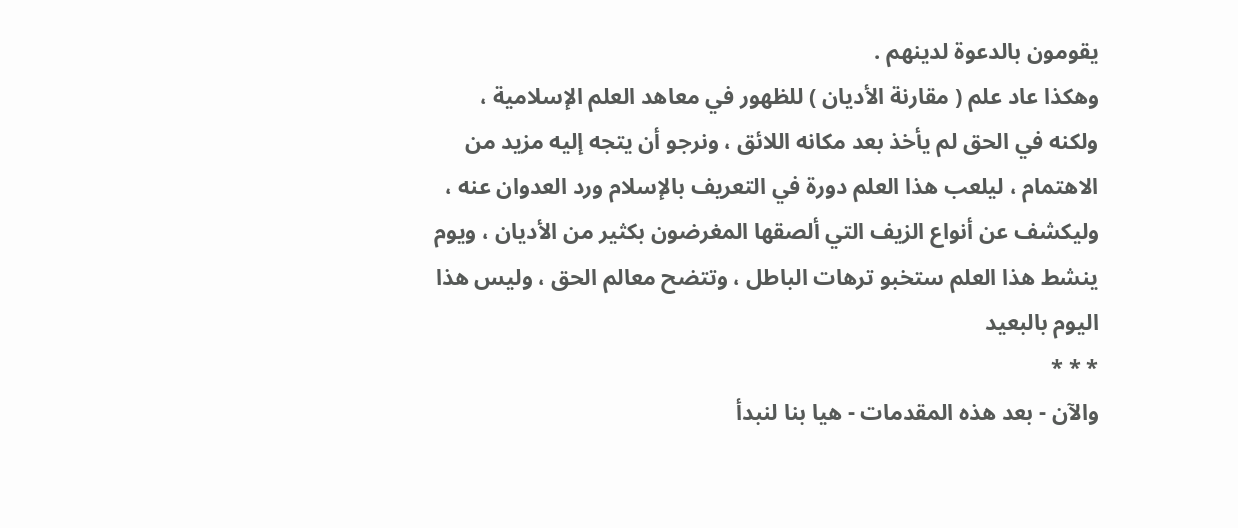يقومون بالدعوة لدينهم .
وهكذا عاد علم ( مقارنة الأديان ) للظهور في معاهد العلم الإسلامية ،
ولكنه في الحق لم يأخذ بعد مكانه اللائق ، ونرجو أن يتجه إليه مزيد من
الاهتمام ، ليلعب هذا العلم دورة في التعريف بالإسلام ورد العدوان عنه ،
وليكشف عن أنواع الزيف التي ألصقها المغرضون بكثير من الأديان ، ويوم
ينشط هذا العلم ستخبو ترهات الباطل ، وتتضح معالم الحق ، وليس هذا
اليوم بالبعيد
* * *
والآن - بعد هذه المقدمات - هيا بنا لنبدأ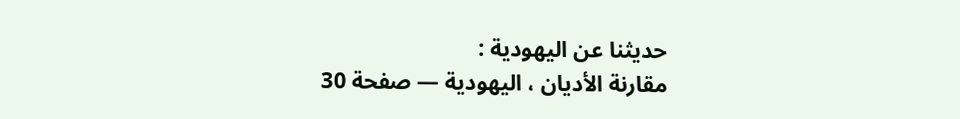حديثنا عن اليهودية :
مقارنة الأديان ، اليهودية — صفحة 30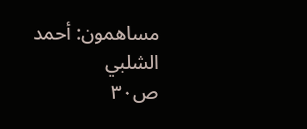مساهمون: أحمد الشلبي
ص٣٠